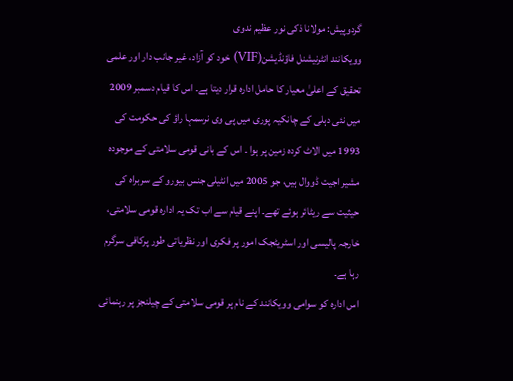گردوپیش: مولانا ذکی نور عظیم ندوی
وویکانند انٹرنیشنل فاؤنڈیشن(VIF) خود کو آزاد، غیر جانب دار اور علمی تحقیق کے اعلیٰ معیار کا حامل ادارہ قرار دیتا ہے۔ اس کا قیام دسمبر 2009 میں نئی دہلی کے چانکیہ پوری میں پی وی نرسمہا راؤ کی حکومت کی 1993 میں الاٹ کردہ زمین پر ہوا ۔ اس کے بانی قومی سلامتی کے موجودہ مشیر اجیت ڈووال ہیں، جو 2005 میں انٹیلی جنس بیورو کے سربراہ کی حیثیت سے ریٹائر ہوئے تھے۔ اپنے قیام سے اب تک یہ ادارہ قومی سلامتی، خارجہ پالیسی اور اسٹریٹجک امور پر فکری اور نظریاتی طور پرکافی سرگرم رہا ہے۔
اس ادارہ کو سوامی وویکانند کے نام پر قومی سلامتی کے چیلنجز پر رہنمائی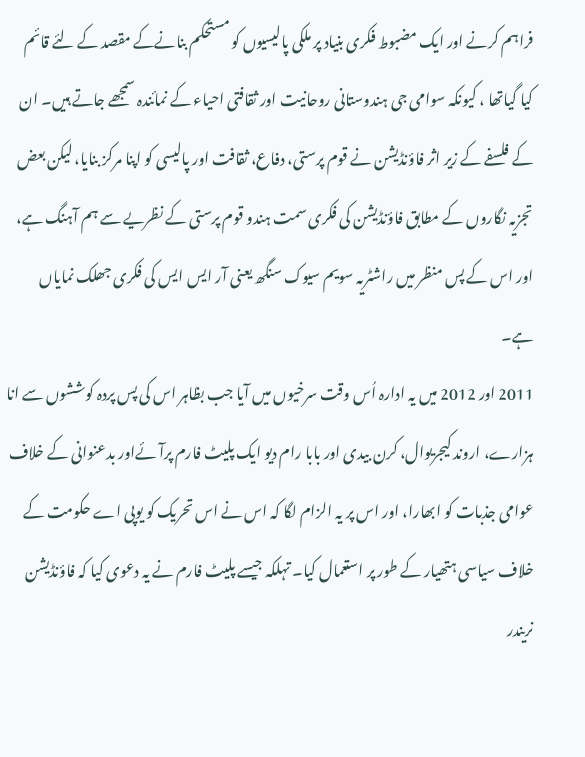فراہم کرنے اور ایک مضبوط فکری بنیاد پر ملکی پالیسیوں کو مستحکم بنانےکے مقصد کے لئے قائم کیا گیاتھا ، کیونکہ سوامی جی ہندوستانی روحانیت اور ثقافتی احیاء کے نمائندہ سمجھے جاتے ہیں۔ ان کے فلسفے کے زیر اثر فاؤنڈیشن نے قوم پرستی، دفاع، ثقافت اور پالیسی کو اپنا مرکز بنایا، لیکن بعض تجزیہ نگاروں کے مطابق فاؤنڈیشن کی فکری سمت ہندو قوم پرستی کے نظریے سے ہم آہنگ ہے، اور اس کے پس منظر میں راشٹریہ سویم سیوک سنگھ یعنی آر ایس ایس کی فکری جھلک نمایاں ہے۔
2011 اور 2012 میں یہ ادارہ اُس وقت سرخیوں میں آیا جب بظاہر اس کی پس پردہ کوششوں سے انا ہزارے، اروند کیجریوال، کرن بیدی اور بابا رام دیو ایک پلیٹ فارم پرآئےاور بدعنوانی کے خلاف عوامی جذبات کو ابھارا، اور اس پر یہ الزام لگا کہ اس نے اس تحریک کو یوپی اے حکومت کے خلاف سیاسی ہتھیار کے طور پر استعمال کیا۔ تہلکہ جیسے پلیٹ فارم نے یہ دعوی کیا کہ فاؤنڈیشن نریندر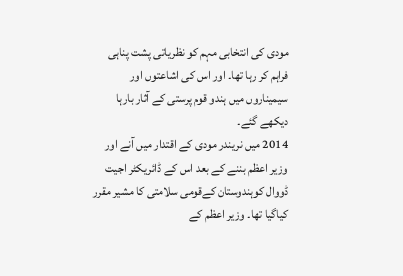مودی کی انتخابی مہم کو نظریاتی پشت پناہی فراہم کر رہا تھا۔ اور اس کی اشاعتوں اور سیمیناروں میں ہندو قوم پرستی کے آثار بارہا دیکھے گئے۔
2014 میں نریندر مودی کے اقتدار میں آنے اور وزیر اعظم بننے کے بعد اس کے ڈائریکٹر اجیت ڈووال کوہندوستان کےقومی سلامتی کا مشیر مقرر کیاگیا تھا۔ وزیر اعظم کے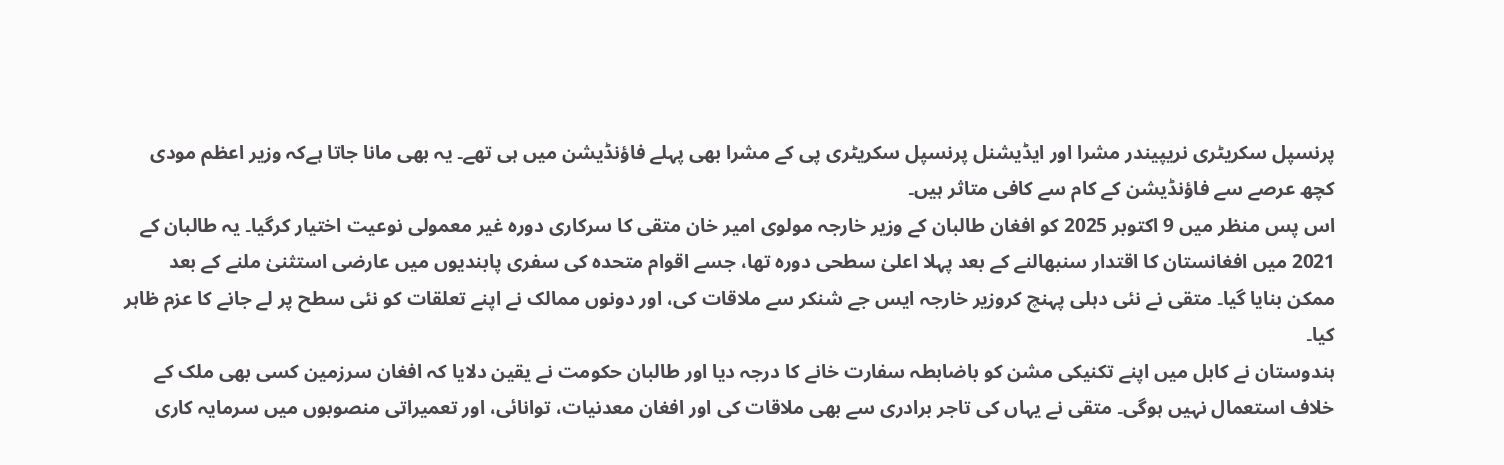پرنسپل سکریٹری نریپیندر مشرا اور ایڈیشنل پرنسپل سکریٹری پی کے مشرا بھی پہلے فاؤنڈیشن میں ہی تھے۔ یہ بھی مانا جاتا ہےکہ وزیر اعظم مودی کچھ عرصے سے فاؤنڈیشن کے کام سے کافی متاثر ہیں۔
اس پس منظر میں 9 اکتوبر 2025 کو افغان طالبان کے وزیر خارجہ مولوی امیر خان متقی کا سرکاری دورہ غیر معمولی نوعیت اختیار کرگیا۔ یہ طالبان کے 2021 میں افغانستان کا اقتدار سنبھالنے کے بعد پہلا اعلیٰ سطحی دورہ تھا، جسے اقوام متحدہ کی سفری پابندیوں میں عارضی استثنیٰ ملنے کے بعد ممکن بنایا گیا۔ متقی نے نئی دہلی پہنچ کروزیر خارجہ ایس جے شنکر سے ملاقات کی، اور دونوں ممالک نے اپنے تعلقات کو نئی سطح پر لے جانے کا عزم ظاہر کیا۔
ہندوستان نے کابل میں اپنے تکنیکی مشن کو باضابطہ سفارت خانے کا درجہ دیا اور طالبان حکومت نے یقین دلایا کہ افغان سرزمین کسی بھی ملک کے خلاف استعمال نہیں ہوگی۔ متقی نے یہاں کی تاجر برادری سے بھی ملاقات کی اور افغان معدنیات، توانائی، اور تعمیراتی منصوبوں میں سرمایہ کاری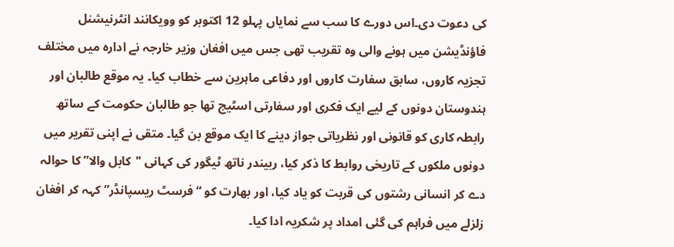کی دعوت دی۔اس دورے کا سب سے نمایاں پہلو 12 اکتوبر کو وویکانند انٹرنیشنل فاؤنڈیشن میں ہونے والی وہ تقریب تھی جس میں افغان وزیر خارجہ نے ادارہ میں مختلف تجزیہ کاروں، سابق سفارت کاروں اور دفاعی ماہرین سے خطاب کیا۔ یہ موقع طالبان اور ہندوستان دونوں کے لیے ایک فکری اور سفارتی اسٹیج تھا جو طالبان حکومت کے ساتھ رابطہ کاری کو قانونی اور نظریاتی جواز دینے کا ایک موقع بن گیا۔ متقی نے اپنی تقریر میں دونوں ملکوں کے تاریخی روابط کا ذکر کیا، ربیندر ناتھ ٹیگور کی کہانی "کابل والا” کا حوالہ دے کر انسانی رشتوں کی قربت کو یاد کیا، اور بھارت کو “فرسٹ ریسپانڈر” کہہ کر افغان زلزلے میں فراہم کی گئی امداد پر شکریہ ادا کیا۔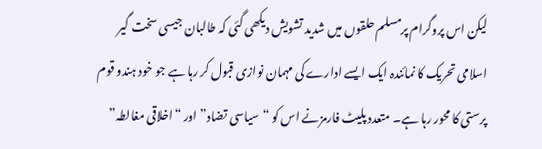لیکن اس پروگرام پرمسلم حلقوں میں شدید تشویش دیکھی گئی کہ طالبان جیسی سخت گیر اسلامی تحریک کا نمائندہ ایک ایسے ادارے کی مہمان نوازی قبول کر رہا ہے جو خود ہندو قوم پرستی کا محور رہا ہے۔ متعدد پلیٹ فارمزنے اس کو “سیاسی تضاد” اور “اخلاقی مغالطہ”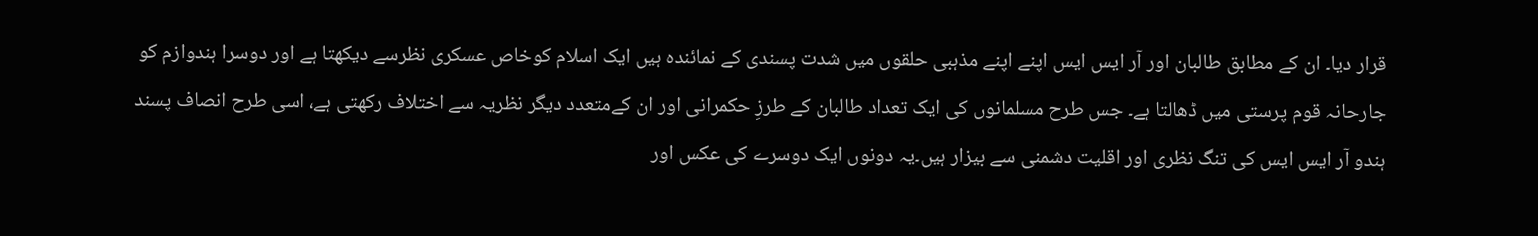قرار دیا۔ ان کے مطابق طالبان اور آر ایس ایس اپنے اپنے مذہبی حلقوں میں شدت پسندی کے نمائندہ ہیں ایک اسلام کوخاص عسکری نظرسے دیکھتا ہے اور دوسرا ہندوازم کو جارحانہ قوم پرستی میں ڈھالتا ہے۔ جس طرح مسلمانوں کی ایک تعداد طالبان کے طرزِ حکمرانی اور ان کےمتعدد دیگر نظریہ سے اختلاف رکھتی ہے، اسی طرح انصاف پسند ہندو آر ایس ایس کی تنگ نظری اور اقلیت دشمنی سے بیزار ہیں۔یہ دونوں ایک دوسرے کی عکس اور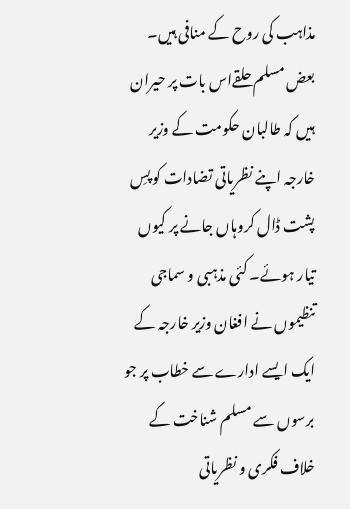مذاہب کی روح کے منافی ہیں۔
بعض مسلم حلقےاس بات پر حیران ہیں کہ طالبان حکومت کے وزیر خارجہ اپنے نظریاتی تضادات کو پسِ پشت ڈال کروہاں جانے پر کیوں تیار ہوئے۔ کئی مذہبی و سماجی تنظیموں نے افغان وزیر خارجہ کے ایک ایسے ادارے سے خطاب پر جو برسوں سے مسلم شناخت کے خلاف فکری و نظریاتی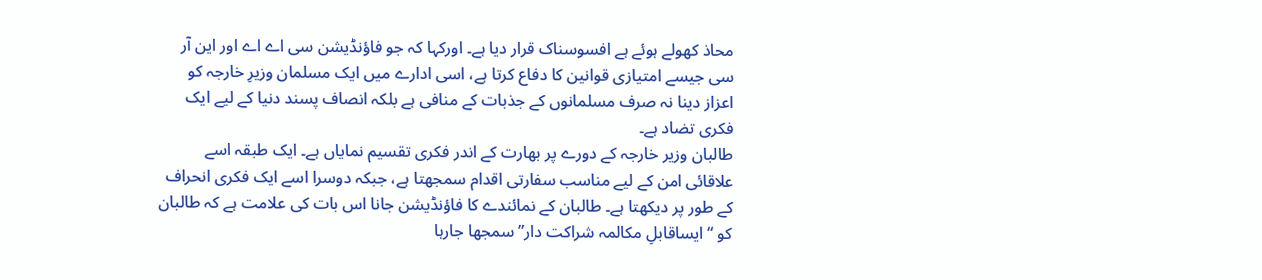محاذ کھولے ہوئے ہے افسوسناک قرار دیا ہے۔ اورکہا کہ جو فاؤنڈیشن سی اے اے اور این آر سی جیسے امتیازی قوانین کا دفاع کرتا ہے، اسی ادارے میں ایک مسلمان وزیرِ خارجہ کو اعزاز دینا نہ صرف مسلمانوں کے جذبات کے منافی ہے بلکہ انصاف پسند دنیا کے لیے ایک فکری تضاد ہے۔
طالبان وزیر خارجہ کے دورے پر بھارت کے اندر فکری تقسیم نمایاں ہے۔ ایک طبقہ اسے علاقائی امن کے لیے مناسب سفارتی اقدام سمجھتا ہے، جبکہ دوسرا اسے ایک فکری انحراف کے طور پر دیکھتا ہے۔ طالبان کے نمائندے کا فاؤنڈیشن جانا اس بات کی علامت ہے کہ طالبان کو “ایساقابلِ مکالمہ شراکت دار” سمجھا جارہا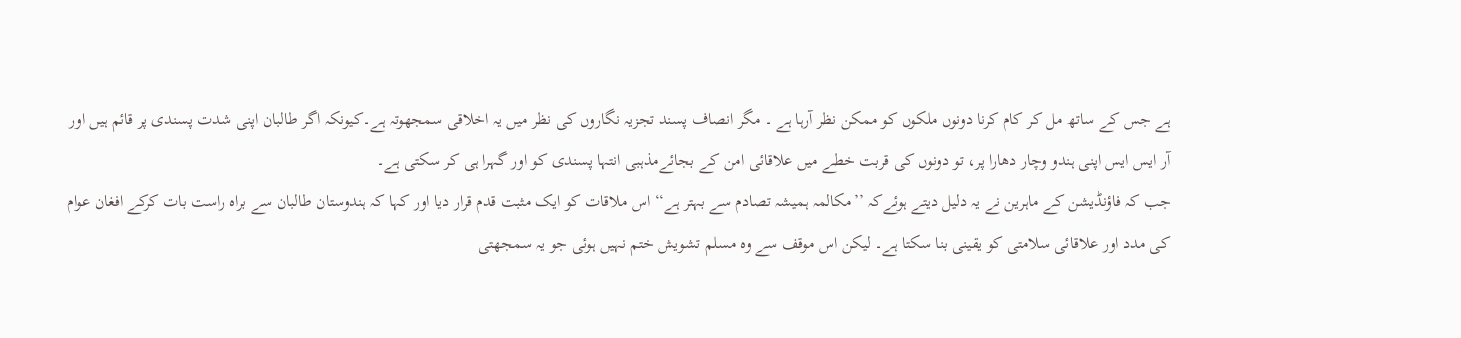ہے جس کے ساتھ مل کر کام کرنا دونوں ملکوں کو ممکن نظر آرہا ہے ۔ مگر انصاف پسند تجزیہ نگاروں کی نظر میں یہ اخلاقی سمجھوتہ ہے۔کیونکہ اگر طالبان اپنی شدت پسندی پر قائم ہیں اور آر ایس ایس اپنی ہندو وچار دھارا پر، تو دونوں کی قربت خطے میں علاقائی امن کے بجائےمذہبی انتہا پسندی کو اور گہرا ہی کر سکتی ہے۔
جب کہ فاؤنڈیشن کے ماہرین نے یہ دلیل دیتے ہوئےکہ ’’مکالمہ ہمیشہ تصادم سے بہتر ہے‘‘ اس ملاقات کو ایک مثبت قدم قرار دیا اور کہا کہ ہندوستان طالبان سے براہ راست بات کرکے افغان عوام کی مدد اور علاقائی سلامتی کو یقینی بنا سکتا ہے۔ لیکن اس موقف سے وہ مسلم تشویش ختم نہیں ہوئی جو یہ سمجھتی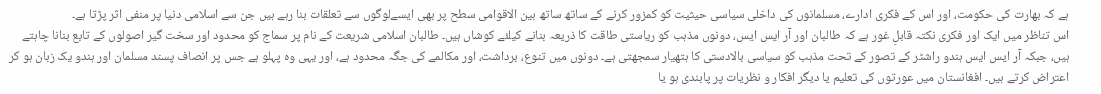ہے کہ بھارت کی حکومت، اور اس کے فکری ادارے، مسلمانوں کی داخلی سیاسی حیثیت کو کمزور کرنے کے ساتھ ساتھ بین الاقوامی سطح پر بھی ایسےلوگوں سے تعلقات بنا رہے ہیں جن سے اسلامی دنیا پر منفی اثر پڑتا ہے۔
اس تناظر میں ایک اور فکری نکتہ قابلِ غور ہے کہ طالبان اور آر ایس ایس، دونوں مذہب کو ریاستی طاقت کا ذریعہ بنانے کیلئے کوشاں ہیں۔ طالبان اسلامی شریعت کے نام پر سماج کو محدود اور سخت گیر اصولوں کے تابع بنانا چاہتے ہیں، جبکہ آر ایس ایس ہندو راشٹر کے تصور کے تحت مذہب کو سیاسی بالادستی کا ہتھیار سمجھتی ہے۔ دونوں میں تنوع، برداشت، اور مکالمے کی جگہ محدود ہے، اور یہی وہ پہلو ہے جس پر انصاف پسند مسلمان اور ہندو یک زبان ہو کر اعتراض کرتے ہیں۔ افغانستان میں عورتوں کی تعلیم یا دیگر افکار و نظریات پر پابندی ہو یا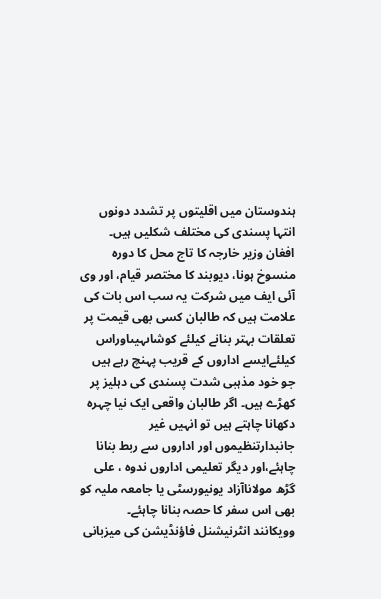ہندوستان میں اقلیتوں پر تشدد دونوں انتہا پسندی کی مختلف شکلیں ہیں۔
افغان وزیر خارجہ کا تاج محل کا دورہ منسوخ ہونا، دیوبند کا مختصر قیام، اور وی آئی ایف میں شرکت یہ سب اس بات کی علامت ہیں کہ طالبان کسی بھی قیمت پر تعلقات بہتر بنانے کیلئے کوشاںہیںاوراس کیلئےایسے اداروں کے قریب پہنچ رہے ہیں جو خود مذہبی شدت پسندی کی دہلیز پر کھڑے ہیں۔ اگر طالبان واقعی ایک نیا چہرہ دکھانا چاہتے ہیں تو انہیں غیر جانبدارتنظیموں اور اداروں سے ربط بنانا چاہئے،اور دیگر تعلیمی اداروں ندوہ ، علی گڑھ مولاناآزاد یونیورسٹی یا جامعہ ملیہ کو بھی اس سفر کا حصہ بنانا چاہئے۔
وویکانند انٹرنیشنل فاؤنڈیشن کی میزبانی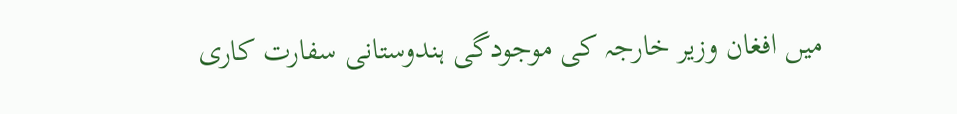میں افغان وزیر خارجہ کی موجودگی ہندوستانی سفارت کاری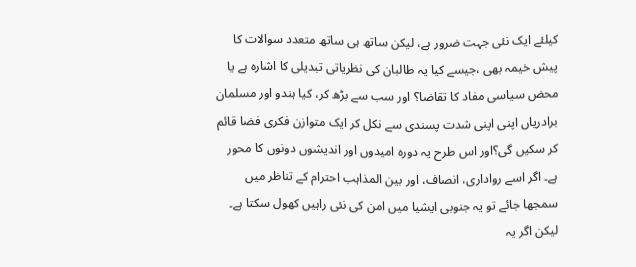کیلئے ایک نئی جہت ضرور ہے، لیکن ساتھ ہی ساتھ متعدد سوالات کا پیش خیمہ بھی ،جیسے کیا یہ طالبان کی نظریاتی تبدیلی کا اشارہ ہے یا محض سیاسی مفاد کا تقاضا؟ اور سب سے بڑھ کر، کیا ہندو اور مسلمان برادریاں اپنی اپنی شدت پسندی سے نکل کر ایک متوازن فکری فضا قائم کر سکیں گی؟اور اس طرح یہ دورہ امیدوں اور اندیشوں دونوں کا محور ہے۔ اگر اسے رواداری، انصاف، اور بین المذاہب احترام کے تناظر میں سمجھا جائے تو یہ جنوبی ایشیا میں امن کی نئی راہیں کھول سکتا ہے۔ لیکن اگر یہ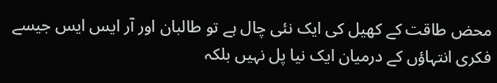محض طاقت کے کھیل کی ایک نئی چال ہے تو طالبان اور آر ایس ایس جیسے فکری انتہاؤں کے درمیان ایک نیا پل نہیں بلکہ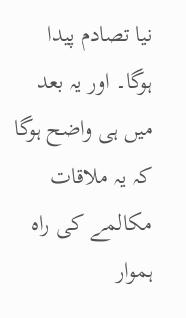نیا تصادم پیدا ہوگا۔ اور یہ بعد میں ہی واضح ہوگا کہ یہ ملاقات مکالمے کی راہ ہموار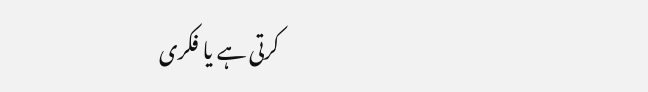کرتی ہے یا فکری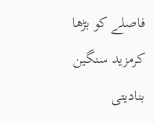فاصلے کو بڑھا کرمزید سنگین بنادیتی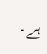ہے۔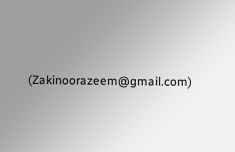(Zakinoorazeem@gmail.com)